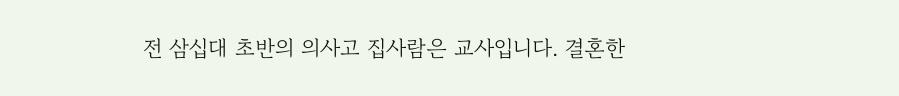전 삼십대 초반의 의사고 집사람은 교사입니다. 결혼한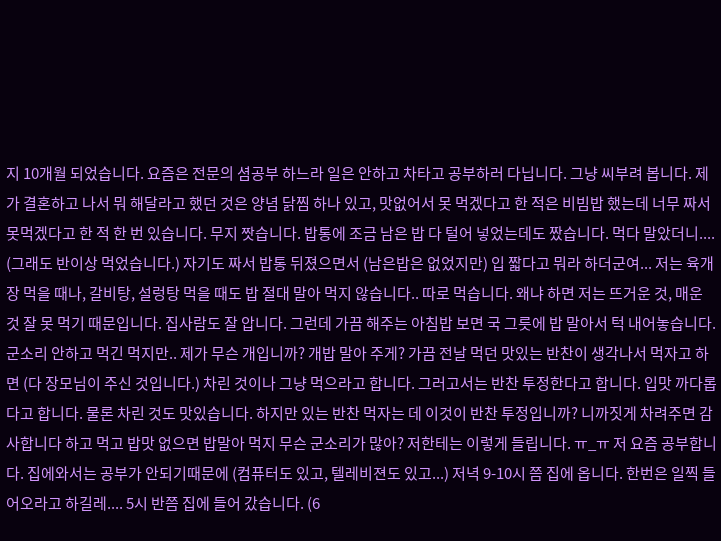지 10개월 되었습니다. 요즘은 전문의 셤공부 하느라 일은 안하고 차타고 공부하러 다닙니다. 그냥 씨부려 봅니다. 제가 결혼하고 나서 뭐 해달라고 했던 것은 양념 닭찜 하나 있고, 맛없어서 못 먹겠다고 한 적은 비빔밥 했는데 너무 짜서 못먹겠다고 한 적 한 번 있습니다. 무지 짯습니다. 밥통에 조금 남은 밥 다 털어 넣었는데도 짰습니다. 먹다 말았더니.... (그래도 반이상 먹었습니다.) 자기도 짜서 밥통 뒤졌으면서 (남은밥은 없었지만) 입 짧다고 뭐라 하더군여... 저는 육개장 먹을 때나, 갈비탕, 설렁탕 먹을 때도 밥 절대 말아 먹지 않습니다.. 따로 먹습니다. 왜냐 하면 저는 뜨거운 것, 매운 것 잘 못 먹기 때문입니다. 집사람도 잘 압니다. 그런데 가끔 해주는 아침밥 보면 국 그릇에 밥 말아서 턱 내어놓습니다. 군소리 안하고 먹긴 먹지만.. 제가 무슨 개입니까? 개밥 말아 주게? 가끔 전날 먹던 맛있는 반찬이 생각나서 먹자고 하면 (다 장모님이 주신 것입니다.) 차린 것이나 그냥 먹으라고 합니다. 그러고서는 반찬 투정한다고 합니다. 입맛 까다롭다고 합니다. 물론 차린 것도 맛있습니다. 하지만 있는 반찬 먹자는 데 이것이 반찬 투정입니까? 니까짓게 차려주면 감사합니다 하고 먹고 밥맛 없으면 밥말아 먹지 무슨 군소리가 많아? 저한테는 이렇게 들립니다. ㅠ_ㅠ 저 요즘 공부합니다. 집에와서는 공부가 안되기때문에 (컴퓨터도 있고, 텔레비젼도 있고...) 저녁 9-10시 쯤 집에 옵니다. 한번은 일찍 들어오라고 하길레.... 5시 반쯤 집에 들어 갔습니다. (6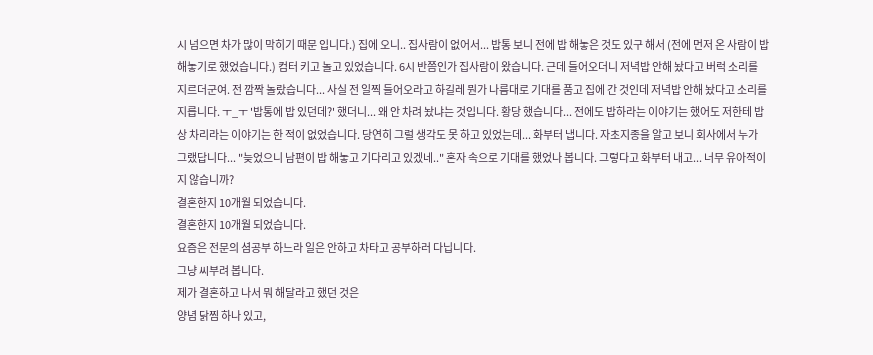시 넘으면 차가 많이 막히기 때문 입니다.) 집에 오니.. 집사람이 없어서... 밥통 보니 전에 밥 해놓은 것도 있구 해서 (전에 먼저 온 사람이 밥 해놓기로 했었습니다.) 컴터 키고 놀고 있었습니다. 6시 반쯤인가 집사람이 왔습니다. 근데 들어오더니 저녁밥 안해 놨다고 버럭 소리를 지르더군여. 전 깜짝 놀랐습니다... 사실 전 일찍 들어오라고 하길레 뭔가 나름대로 기대를 품고 집에 간 것인데 저녁밥 안해 놨다고 소리를 지릅니다. ㅜ_ㅜ '밥통에 밥 있던데?' 했더니... 왜 안 차려 놨냐는 것입니다. 황당 했습니다... 전에도 밥하라는 이야기는 했어도 저한테 밥상 차리라는 이야기는 한 적이 없었습니다. 당연히 그럴 생각도 못 하고 있었는데... 화부터 냅니다. 자초지종을 알고 보니 회사에서 누가 그랬답니다... "늦었으니 남편이 밥 해놓고 기다리고 있겠네.." 혼자 속으로 기대를 했었나 봅니다. 그렇다고 화부터 내고... 너무 유아적이지 않습니까?
결혼한지 10개월 되었습니다.
결혼한지 10개월 되었습니다.
요즘은 전문의 셤공부 하느라 일은 안하고 차타고 공부하러 다닙니다.
그냥 씨부려 봅니다.
제가 결혼하고 나서 뭐 해달라고 했던 것은
양념 닭찜 하나 있고,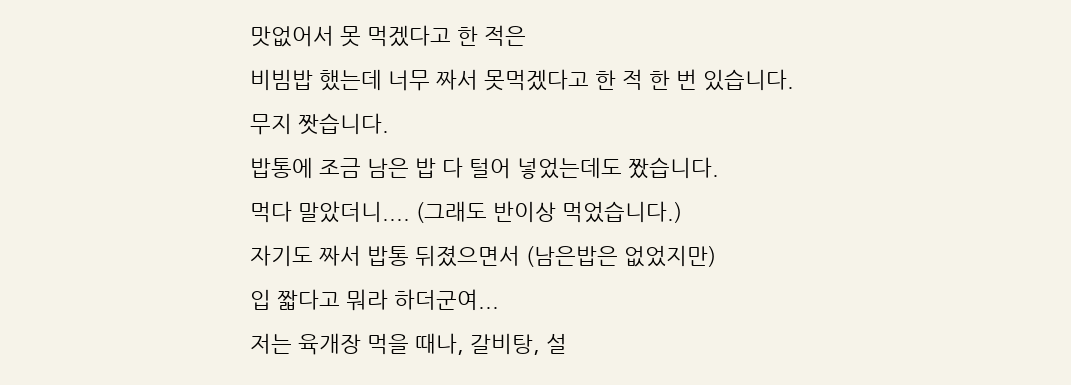맛없어서 못 먹겠다고 한 적은
비빔밥 했는데 너무 짜서 못먹겠다고 한 적 한 번 있습니다.
무지 짯습니다.
밥통에 조금 남은 밥 다 털어 넣었는데도 짰습니다.
먹다 말았더니.... (그래도 반이상 먹었습니다.)
자기도 짜서 밥통 뒤졌으면서 (남은밥은 없었지만)
입 짧다고 뭐라 하더군여...
저는 육개장 먹을 때나, 갈비탕, 설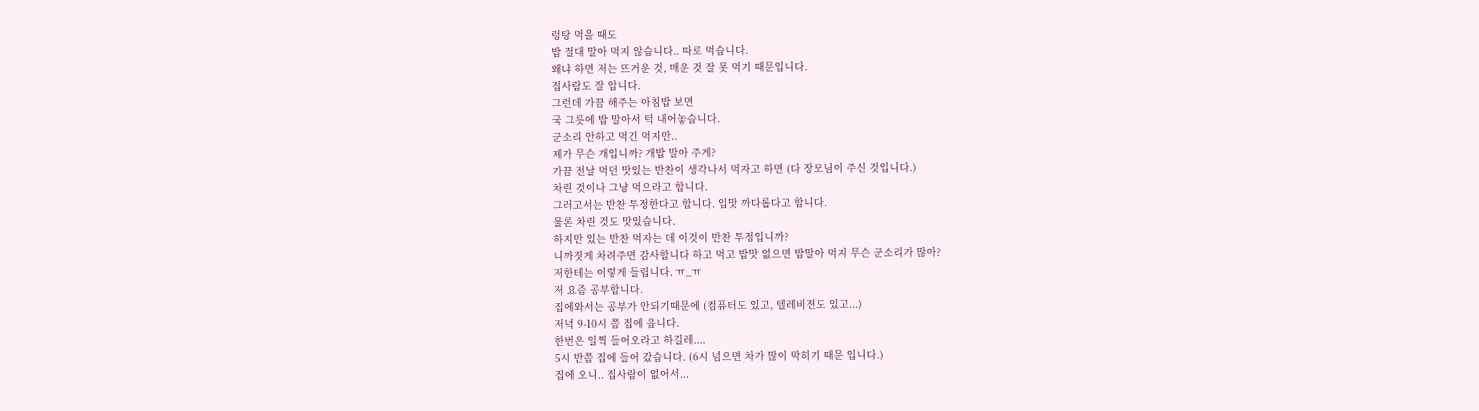렁탕 먹을 때도
밥 절대 말아 먹지 않습니다.. 따로 먹습니다.
왜냐 하면 저는 뜨거운 것, 매운 것 잘 못 먹기 때문입니다.
집사람도 잘 압니다.
그런데 가끔 해주는 아침밥 보면
국 그릇에 밥 말아서 턱 내어놓습니다.
군소리 안하고 먹긴 먹지만..
제가 무슨 개입니까? 개밥 말아 주게?
가끔 전날 먹던 맛있는 반찬이 생각나서 먹자고 하면 (다 장모님이 주신 것입니다.)
차린 것이나 그냥 먹으라고 합니다.
그러고서는 반찬 투정한다고 합니다. 입맛 까다롭다고 합니다.
물론 차린 것도 맛있습니다.
하지만 있는 반찬 먹자는 데 이것이 반찬 투정입니까?
니까짓게 차려주면 감사합니다 하고 먹고 밥맛 없으면 밥말아 먹지 무슨 군소리가 많아?
저한테는 이렇게 들립니다. ㅠ_ㅠ
저 요즘 공부합니다.
집에와서는 공부가 안되기때문에 (컴퓨터도 있고, 텔레비젼도 있고...)
저녁 9-10시 쯤 집에 옵니다.
한번은 일찍 들어오라고 하길레....
5시 반쯤 집에 들어 갔습니다. (6시 넘으면 차가 많이 막히기 때문 입니다.)
집에 오니.. 집사람이 없어서...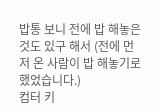밥통 보니 전에 밥 해놓은 것도 있구 해서 (전에 먼저 온 사람이 밥 해놓기로 했었습니다.)
컴터 키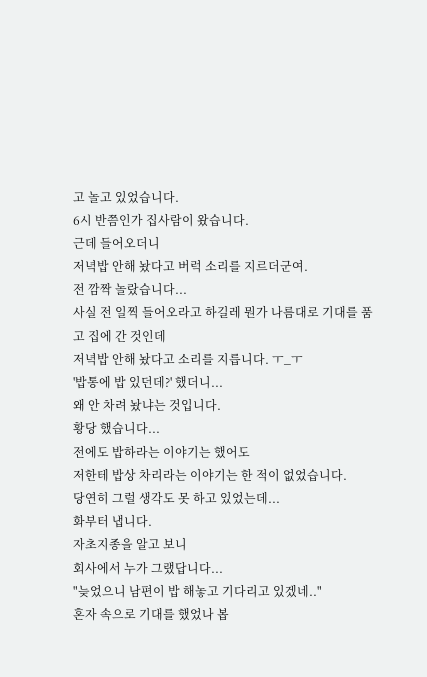고 놀고 있었습니다.
6시 반쯤인가 집사람이 왔습니다.
근데 들어오더니
저녁밥 안해 놨다고 버럭 소리를 지르더군여.
전 깜짝 놀랐습니다...
사실 전 일찍 들어오라고 하길레 뭔가 나름대로 기대를 품고 집에 간 것인데
저녁밥 안해 놨다고 소리를 지릅니다. ㅜ_ㅜ
'밥통에 밥 있던데?' 했더니...
왜 안 차려 놨냐는 것입니다.
황당 했습니다...
전에도 밥하라는 이야기는 했어도
저한테 밥상 차리라는 이야기는 한 적이 없었습니다.
당연히 그럴 생각도 못 하고 있었는데...
화부터 냅니다.
자초지종을 알고 보니
회사에서 누가 그랬답니다...
"늦었으니 남편이 밥 해놓고 기다리고 있겠네.."
혼자 속으로 기대를 했었나 봅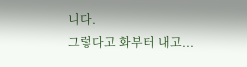니다.
그렇다고 화부터 내고...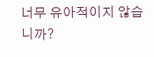너무 유아적이지 않습니까?